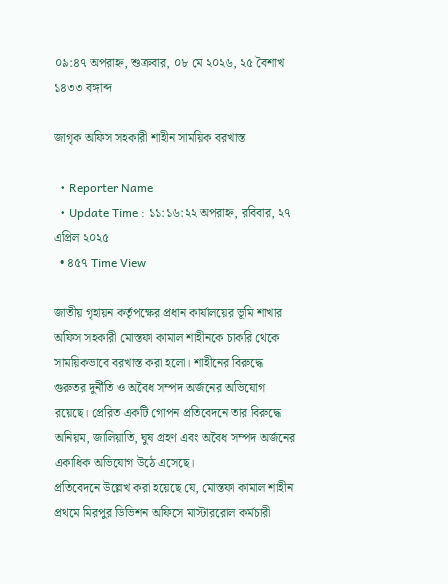০৯:৪৭ অপরাহ্ন, শুক্রবার, ০৮ মে ২০২৬, ২৫ বৈশাখ ১৪৩৩ বঙ্গাব্দ

জাগৃক অফিস সহকারী শাহীন সাময়িক বরখাস্ত

  • Reporter Name
  • Update Time : ১১:১৬:২২ অপরাহ্ন, রবিবার, ২৭ এপ্রিল ২০২৫
  • ৪৫৭ Time View

জাতীয় গৃহায়ন কর্তৃপক্ষের প্রধান কার্যালয়ের ভূমি শাখার অফিস সহকারী মোস্তফা কামাল শাহীনকে চাকরি থেকে সাময়িকভাবে বরখাস্ত করা হলো। শাহীনের বিরুদ্ধে গুরুতর দুর্নীতি ও অবৈধ সম্পদ অর্জনের অভিযোগ রয়েছে। প্রেরিত একটি গোপন প্রতিবেদনে তার বিরুদ্ধে অনিয়ম, জালিয়াতি, ঘুষ গ্রহণ এবং অবৈধ সম্পদ অর্জনের একাধিক অভিযোগ উঠে এসেছে।
প্রতিবেদনে উল্লেখ করা হয়েছে যে, মোস্তফা কামাল শাহীন প্রথমে মিরপুর ডিভিশন অফিসে মাস্টাররোল কর্মচারী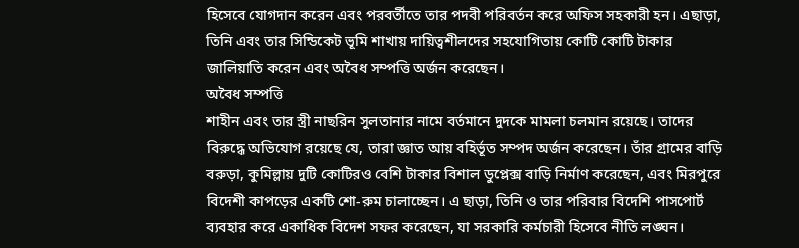হিসেবে যোগদান করেন এবং পরবর্তীতে তার পদবী পরিবর্তন করে অফিস সহকারী হন। এছাড়া, তিনি এবং তার সিন্ডিকেট ভূমি শাখায় দায়িত্বশীলদের সহযোগিতায় কোটি কোটি টাকার জালিয়াতি করেন এবং অবৈধ সম্পত্তি অর্জন করেছেন।
অবৈধ সম্পত্তি
শাহীন এবং তার স্ত্রী নাছরিন সুলতানার নামে বর্তমানে দুদকে মামলা চলমান রয়েছে। তাদের বিরুদ্ধে অভিযোগ রয়েছে যে, তারা জ্ঞাত আয় বহির্ভূত সম্পদ অর্জন করেছেন। তাঁর গ্রামের বাড়ি বরুড়া, কুমিল্লায় দুটি কোটিরও বেশি টাকার বিশাল ডুপ্লেক্স বাড়ি নির্মাণ করেছেন, এবং মিরপুরে বিদেশী কাপড়ের একটি শো-রুম চালাচ্ছেন। এ ছাড়া, তিনি ও তার পরিবার বিদেশি পাসপোর্ট ব্যবহার করে একাধিক বিদেশ সফর করেছেন, যা সরকারি কর্মচারী হিসেবে নীতি লঙ্ঘন।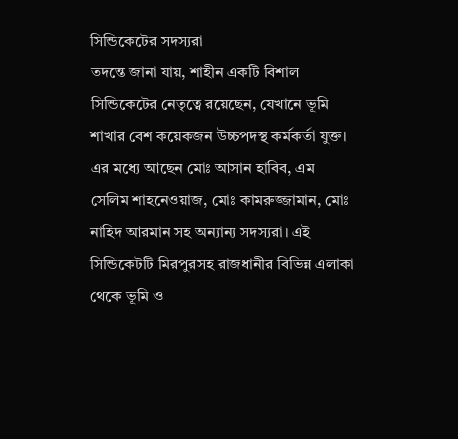সিন্ডিকেটের সদস্যরা
তদন্তে জানা যায়, শাহীন একটি বিশাল সিন্ডিকেটের নেতৃত্বে রয়েছেন, যেখানে ভূমি শাখার বেশ কয়েকজন উচ্চপদস্থ কর্মকর্তা যুক্ত। এর মধ্যে আছেন মোঃ আসান হাবিব, এম সেলিম শাহনেওয়াজ, মোঃ কামরুজ্জামান, মোঃ নাহিদ আরমান সহ অন্যান্য সদস্যরা। এই সিন্ডিকেটটি মিরপুরসহ রাজধানীর বিভিন্ন এলাকা থেকে ভূমি ও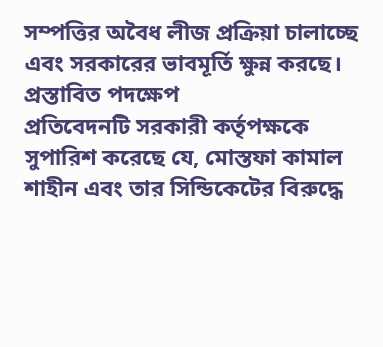সম্পত্তির অবৈধ লীজ প্রক্রিয়া চালাচ্ছে এবং সরকারের ভাবমূর্তি ক্ষুন্ন করছে।
প্রস্তাবিত পদক্ষেপ
প্রতিবেদনটি সরকারী কর্তৃপক্ষকে সুপারিশ করেছে যে, মোস্তফা কামাল শাহীন এবং তার সিন্ডিকেটের বিরুদ্ধে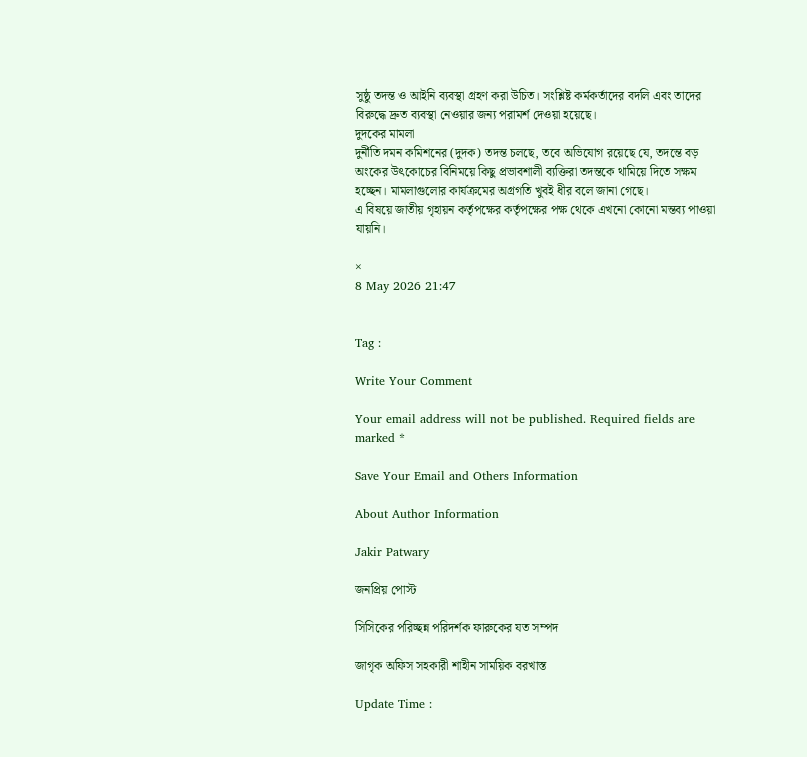সুষ্ঠু তদন্ত ও আইনি ব্যবস্থা গ্রহণ করা উচিত। সংশ্লিষ্ট কর্মকর্তাদের বদলি এবং তাদের বিরুদ্ধে দ্রুত ব্যবস্থা নেওয়ার জন্য পরামর্শ দেওয়া হয়েছে।
দুদকের মামলা
দুর্নীতি দমন কমিশনের (দুদক) তদন্ত চলছে, তবে অভিযোগ রয়েছে যে, তদন্তে বড় অংকের উৎকোচের বিনিময়ে কিছু প্রভাবশালী ব্যক্তিরা তদন্তকে থামিয়ে দিতে সক্ষম হচ্ছেন। মামলাগুলোর কার্যক্রমের অগ্রগতি খুবই ধীর বলে জানা গেছে।
এ বিষয়ে জাতীয় গৃহায়ন কর্তৃপক্ষের কর্তৃপক্ষের পক্ষ থেকে এখনো কোনো মন্তব্য পাওয়া যায়নি।

×
8 May 2026 21:47


Tag :

Write Your Comment

Your email address will not be published. Required fields are marked *

Save Your Email and Others Information

About Author Information

Jakir Patwary

জনপ্রিয় পোস্ট

সিসিকের পরিচ্ছন্ন পরিদর্শক ফারুকের যত সম্পদ

জাগৃক অফিস সহকারী শাহীন সাময়িক বরখাস্ত

Update Time :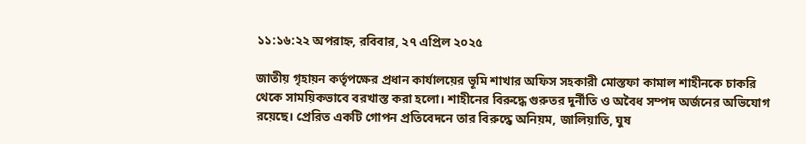১১:১৬:২২ অপরাহ্ন, রবিবার, ২৭ এপ্রিল ২০২৫

জাতীয় গৃহায়ন কর্তৃপক্ষের প্রধান কার্যালয়ের ভূমি শাখার অফিস সহকারী মোস্তফা কামাল শাহীনকে চাকরি থেকে সাময়িকভাবে বরখাস্ত করা হলো। শাহীনের বিরুদ্ধে গুরুতর দুর্নীতি ও অবৈধ সম্পদ অর্জনের অভিযোগ রয়েছে। প্রেরিত একটি গোপন প্রতিবেদনে তার বিরুদ্ধে অনিয়ম, জালিয়াতি, ঘুষ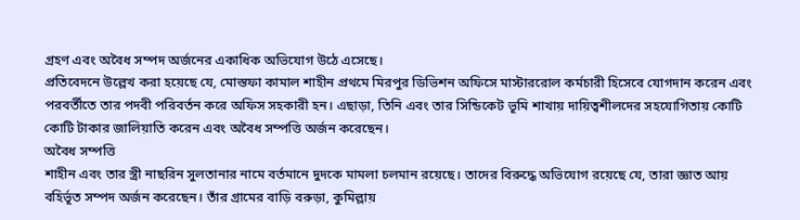গ্রহণ এবং অবৈধ সম্পদ অর্জনের একাধিক অভিযোগ উঠে এসেছে।
প্রতিবেদনে উল্লেখ করা হয়েছে যে, মোস্তফা কামাল শাহীন প্রথমে মিরপুর ডিভিশন অফিসে মাস্টাররোল কর্মচারী হিসেবে যোগদান করেন এবং পরবর্তীতে তার পদবী পরিবর্তন করে অফিস সহকারী হন। এছাড়া, তিনি এবং তার সিন্ডিকেট ভূমি শাখায় দায়িত্বশীলদের সহযোগিতায় কোটি কোটি টাকার জালিয়াতি করেন এবং অবৈধ সম্পত্তি অর্জন করেছেন।
অবৈধ সম্পত্তি
শাহীন এবং তার স্ত্রী নাছরিন সুলতানার নামে বর্তমানে দুদকে মামলা চলমান রয়েছে। তাদের বিরুদ্ধে অভিযোগ রয়েছে যে, তারা জ্ঞাত আয় বহির্ভূত সম্পদ অর্জন করেছেন। তাঁর গ্রামের বাড়ি বরুড়া, কুমিল্লায়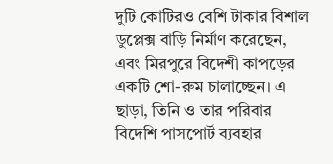দুটি কোটিরও বেশি টাকার বিশাল ডুপ্লেক্স বাড়ি নির্মাণ করেছেন, এবং মিরপুরে বিদেশী কাপড়ের একটি শো-রুম চালাচ্ছেন। এ ছাড়া, তিনি ও তার পরিবার বিদেশি পাসপোর্ট ব্যবহার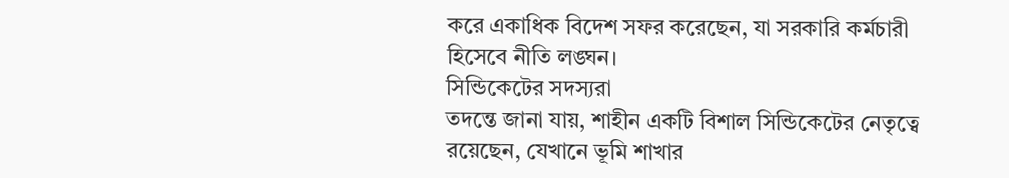করে একাধিক বিদেশ সফর করেছেন, যা সরকারি কর্মচারী হিসেবে নীতি লঙ্ঘন।
সিন্ডিকেটের সদস্যরা
তদন্তে জানা যায়, শাহীন একটি বিশাল সিন্ডিকেটের নেতৃত্বে রয়েছেন, যেখানে ভূমি শাখার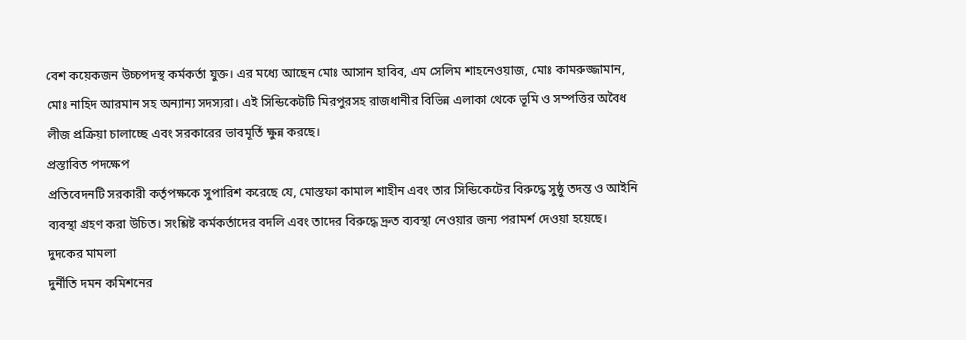বেশ কয়েকজন উচ্চপদস্থ কর্মকর্তা যুক্ত। এর মধ্যে আছেন মোঃ আসান হাবিব, এম সেলিম শাহনেওয়াজ, মোঃ কামরুজ্জামান, মোঃ নাহিদ আরমান সহ অন্যান্য সদস্যরা। এই সিন্ডিকেটটি মিরপুরসহ রাজধানীর বিভিন্ন এলাকা থেকে ভূমি ও সম্পত্তির অবৈধ লীজ প্রক্রিয়া চালাচ্ছে এবং সরকারের ভাবমূর্তি ক্ষুন্ন করছে।
প্রস্তাবিত পদক্ষেপ
প্রতিবেদনটি সরকারী কর্তৃপক্ষকে সুপারিশ করেছে যে, মোস্তফা কামাল শাহীন এবং তার সিন্ডিকেটের বিরুদ্ধে সুষ্ঠু তদন্ত ও আইনি ব্যবস্থা গ্রহণ করা উচিত। সংশ্লিষ্ট কর্মকর্তাদের বদলি এবং তাদের বিরুদ্ধে দ্রুত ব্যবস্থা নেওয়ার জন্য পরামর্শ দেওয়া হয়েছে।
দুদকের মামলা
দুর্নীতি দমন কমিশনের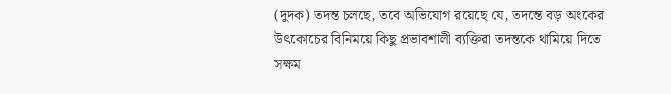(দুদক) তদন্ত চলছে, তবে অভিযোগ রয়েছে যে, তদন্তে বড় অংকের উৎকোচের বিনিময়ে কিছু প্রভাবশালী ব্যক্তিরা তদন্তকে থামিয়ে দিতে সক্ষম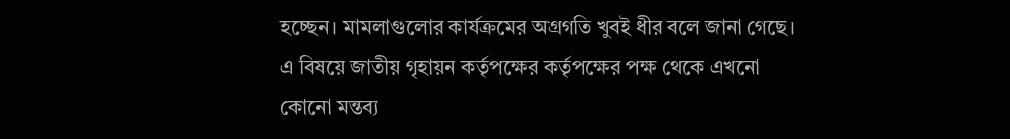হচ্ছেন। মামলাগুলোর কার্যক্রমের অগ্রগতি খুবই ধীর বলে জানা গেছে।
এ বিষয়ে জাতীয় গৃহায়ন কর্তৃপক্ষের কর্তৃপক্ষের পক্ষ থেকে এখনো কোনো মন্তব্য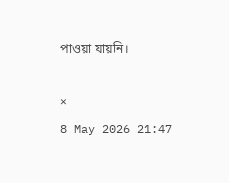পাওয়া যায়নি।

×
8 May 2026 21:47